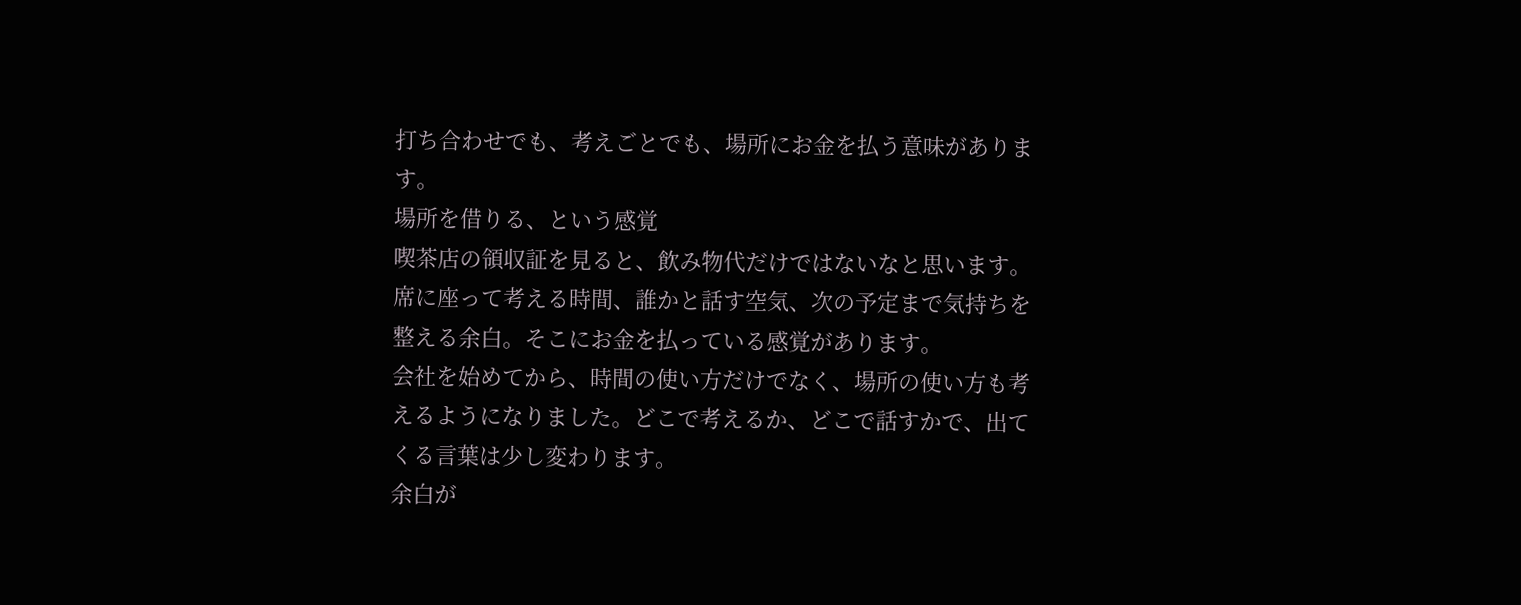打ち合わせでも、考えごとでも、場所にお金を払う意味があります。
場所を借りる、という感覚
喫茶店の領収証を見ると、飲み物代だけではないなと思います。席に座って考える時間、誰かと話す空気、次の予定まで気持ちを整える余白。そこにお金を払っている感覚があります。
会社を始めてから、時間の使い方だけでなく、場所の使い方も考えるようになりました。どこで考えるか、どこで話すかで、出てくる言葉は少し変わります。
余白が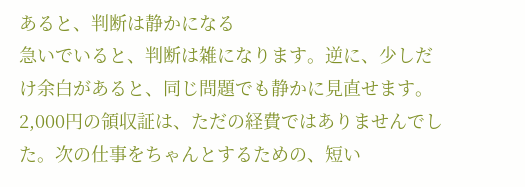あると、判断は静かになる
急いでいると、判断は雑になります。逆に、少しだけ余白があると、同じ問題でも静かに見直せます。
2,000円の領収証は、ただの経費ではありませんでした。次の仕事をちゃんとするための、短い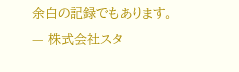余白の記録でもあります。
— 株式会社スタ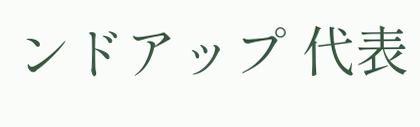ンドアップ 代表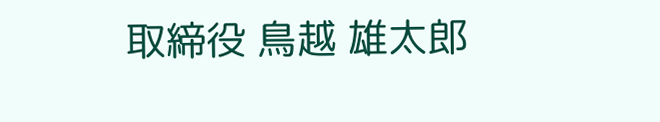取締役 鳥越 雄太郎